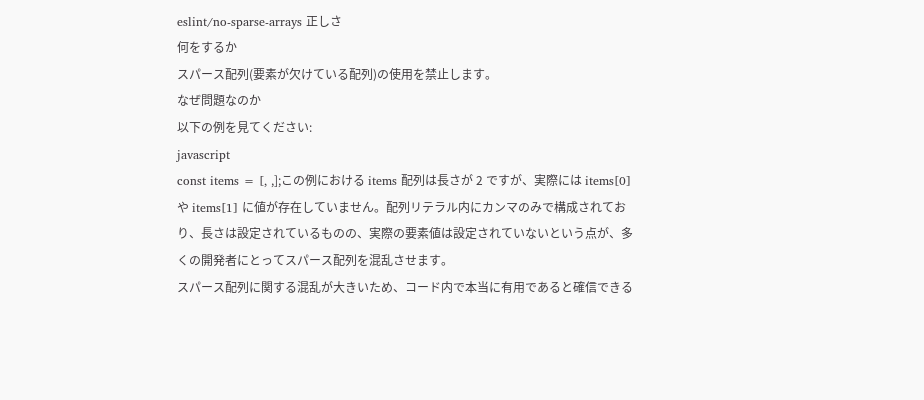eslint/no-sparse-arrays 正しさ
何をするか
スパース配列(要素が欠けている配列)の使用を禁止します。
なぜ問題なのか
以下の例を見てください:
javascript
const items = [, ,];この例における items 配列は長さが 2 ですが、実際には items[0] や items[1] に値が存在していません。配列リテラル内にカンマのみで構成されており、長さは設定されているものの、実際の要素値は設定されていないという点が、多くの開発者にとってスパース配列を混乱させます。
スパース配列に関する混乱が大きいため、コード内で本当に有用であると確信できる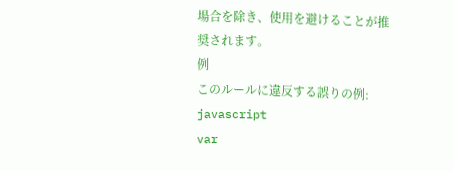場合を除き、使用を避けることが推奨されます。
例
このルールに違反する誤りの例:
javascript
var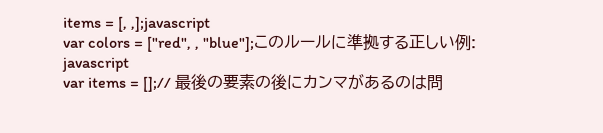items = [, ,];javascript
var colors = ["red", , "blue"];このルールに準拠する正しい例:
javascript
var items = [];// 最後の要素の後にカンマがあるのは問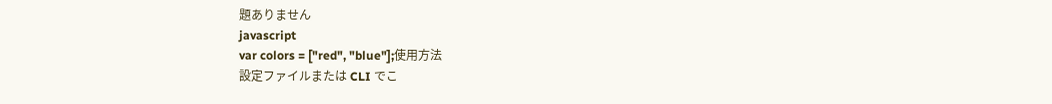題ありません
javascript
var colors = ["red", "blue"];使用方法
設定ファイルまたは CLI でこ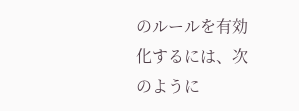のルールを有効化するには、次のように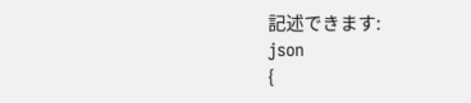記述できます:
json
{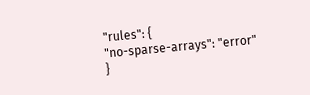"rules": {
"no-sparse-arrays": "error"
}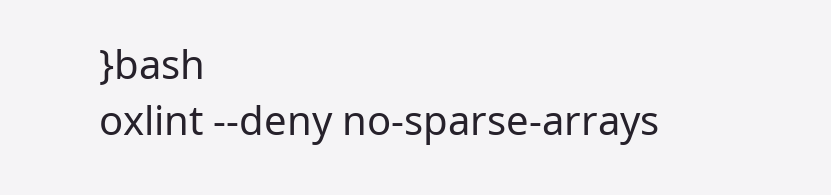}bash
oxlint --deny no-sparse-arrays